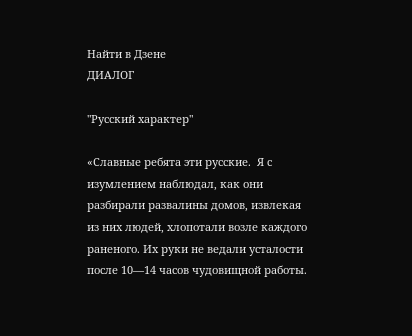Найти в Дзене
ДИАЛОГ

"Русский характер"

«Славные ребята эти русские.  Я с изумлением наблюдал, как они разбирали развалины домов, извлекая из них людей, хлопотали возле каждого раненого. Их руки не ведали усталости после 10—14 часов чудовищной работы.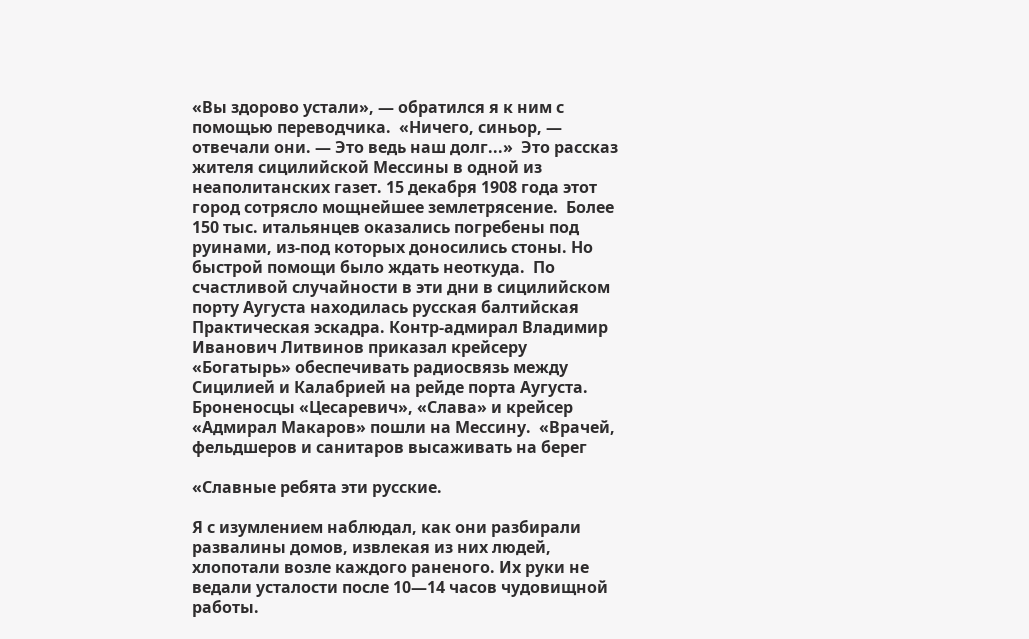«Вы здорово устали», — обратился я к ним с помощью переводчика.  «Ничего, синьор, — отвечали они. — Это ведь наш долг...»  Это рассказ жителя сицилийской Мессины в одной из неаполитанских газет. 15 декабря 1908 года этот город сотрясло мощнейшее землетрясение.  Более 150 тыс. итальянцев оказались погребены под руинами, из-под которых доносились стоны. Но быстрой помощи было ждать неоткуда.  По счастливой случайности в эти дни в сицилийском порту Аугуста находилась русская балтийская Практическая эскадра. Контр-адмирал Владимир Иванович Литвинов приказал крейсеру «Богатырь» обеспечивать радиосвязь между Сицилией и Калабрией на рейде порта Аугуста. Броненосцы «Цесаревич», «Слава» и крейсер «Адмирал Макаров» пошли на Мессину.  «Врачей, фельдшеров и санитаров высаживать на берег

«Славные ребята эти русские.

Я с изумлением наблюдал, как они разбирали развалины домов, извлекая из них людей, хлопотали возле каждого раненого. Их руки не ведали усталости после 10—14 часов чудовищной работы.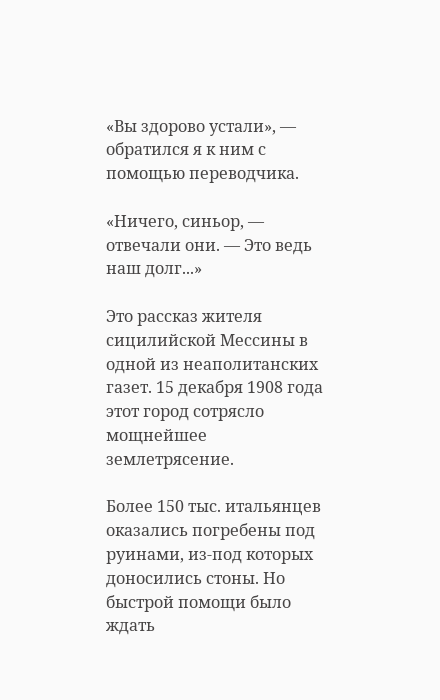«Вы здорово устали», — обратился я к ним с помощью переводчика.

«Ничего, синьор, — отвечали они. — Это ведь наш долг...»

Это рассказ жителя сицилийской Мессины в одной из неаполитанских газет. 15 декабря 1908 года этот город сотрясло мощнейшее землетрясение.

Более 150 тыс. итальянцев оказались погребены под руинами, из-под которых доносились стоны. Но быстрой помощи было ждать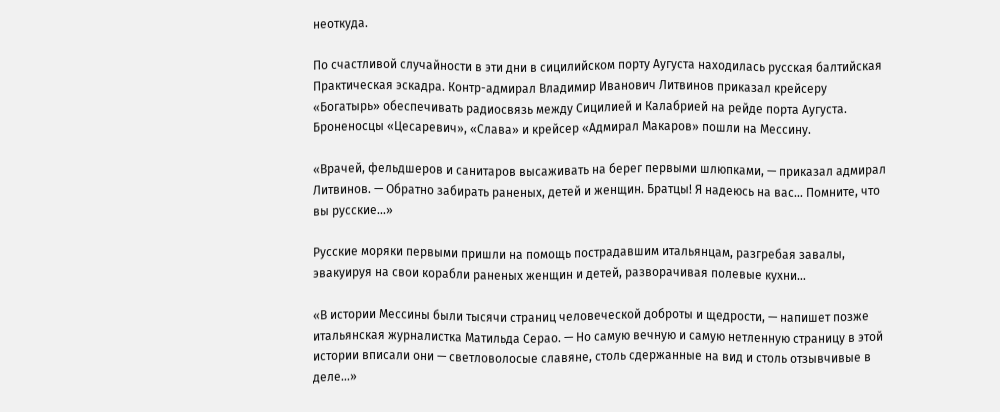неоткуда.

По счастливой случайности в эти дни в сицилийском порту Аугуста находилась русская балтийская Практическая эскадра. Контр-адмирал Владимир Иванович Литвинов приказал крейсеру «Богатырь» обеспечивать радиосвязь между Сицилией и Калабрией на рейде порта Аугуста. Броненосцы «Цесаревич», «Слава» и крейсер «Адмирал Макаров» пошли на Мессину.

«Врачей, фельдшеров и санитаров высаживать на берег первыми шлюпками, — приказал адмирал Литвинов. — Обратно забирать раненых, детей и женщин. Братцы! Я надеюсь на вас... Помните, что вы русские...»

Русские моряки первыми пришли на помощь пострадавшим итальянцам, разгребая завалы, эвакуируя на свои корабли раненых женщин и детей, разворачивая полевые кухни…

«В истории Мессины были тысячи страниц человеческой доброты и щедрости, — напишет позже итальянская журналистка Матильда Серао. — Но самую вечную и самую нетленную страницу в этой истории вписали они — светловолосые славяне, столь сдержанные на вид и столь отзывчивые в деле...»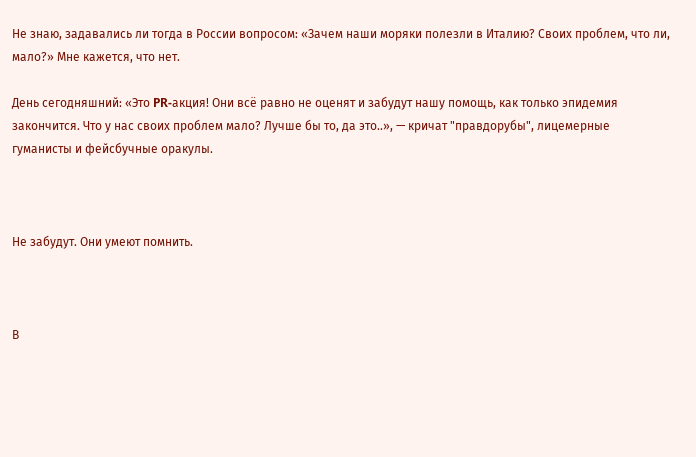Не знаю, задавались ли тогда в России вопросом: «Зачем наши моряки полезли в Италию? Своих проблем, что ли, мало?» Мне кажется, что нет.

День сегодняшний: «Это PR-акция! Они всё равно не оценят и забудут нашу помощь, как только эпидемия закончится. Что у нас своих проблем мало? Лучше бы то, да это..», — кричат "правдорубы", лицемерные гуманисты и фейсбучные оракулы.



Не забудут. Они умеют помнить.



В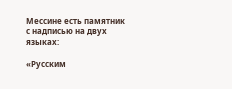Мессине есть памятник с надписью на двух языках:

«Русским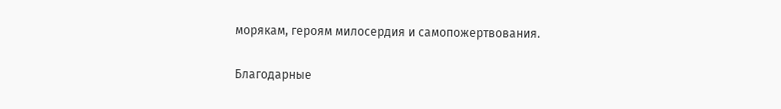морякам, героям милосердия и самопожертвования.

Благодарные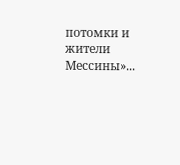потомки и жители Мессины»...